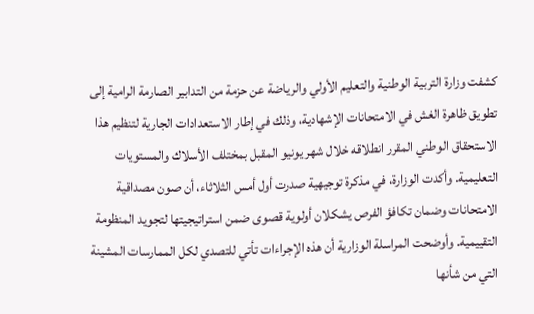كشفت وزارة التربية الوطنية والتعليم الأولي والرياضة عن حزمة من التدابير الصارمة الرامية إلى تطويق ظاهرة الغش في الامتحانات الإشهادية، وذلك في إطار الاستعدادات الجارية لتنظيم هذا الاستحقاق الوطني المقرر انطلاقه خلال شهر يونيو المقبل بمختلف الأسلاك والمستويات التعليمية. وأكدت الوزارة، في مذكرة توجيهية صدرت أول أمس الثلاثاء، أن صون مصداقية الامتحانات وضمان تكافؤ الفرص يشكلان أولوية قصوى ضمن استراتيجيتها لتجويد المنظومة التقييمية. وأوضحت المراسلة الوزارية أن هذه الإجراءات تأتي للتصدي لكل الممارسات المشينة التي من شأنها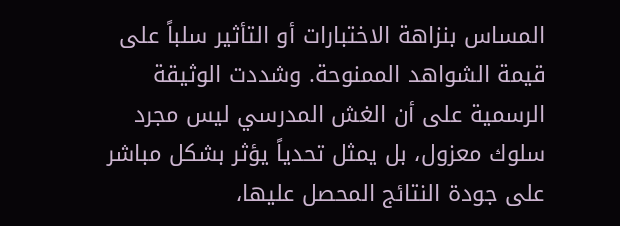المساس بنزاهة الاختبارات أو التأثير سلباً على قيمة الشواهد الممنوحة. وشددت الوثيقة الرسمية على أن الغش المدرسي ليس مجرد سلوك معزول، بل يمثل تحدياً يؤثر بشكل مباشر على جودة النتائج المحصل عليها،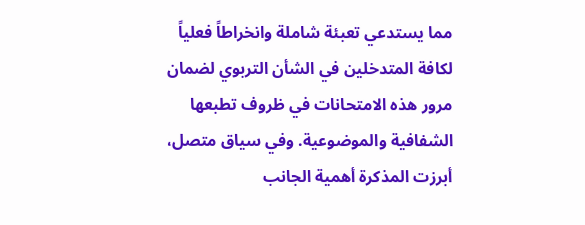مما يستدعي تعبئة شاملة وانخراطاً فعلياً لكافة المتدخلين في الشأن التربوي لضمان مرور هذه الامتحانات في ظروف تطبعها الشفافية والموضوعية. وفي سياق متصل، أبرزت المذكرة أهمية الجانب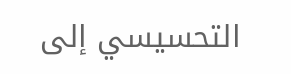التحسيسي إلى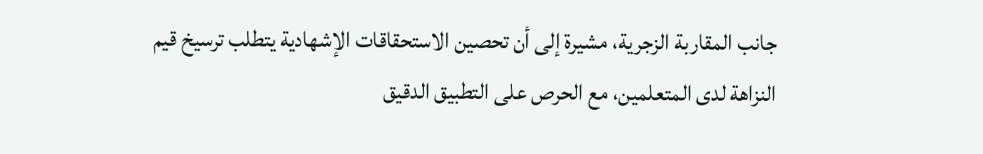جانب المقاربة الزجرية، مشيرة إلى أن تحصين الاستحقاقات الإشهادية يتطلب ترسيخ قيم النزاهة لدى المتعلمين، مع الحرص على التطبيق الدقيق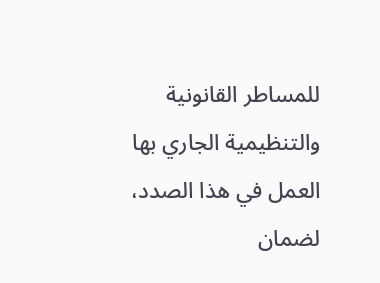للمساطر القانونية والتنظيمية الجاري بها العمل في هذا الصدد، لضمان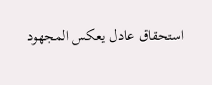استحقاق عادل يعكس المجهود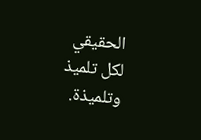الحقيقي لكل تلميذ وتلميذة.